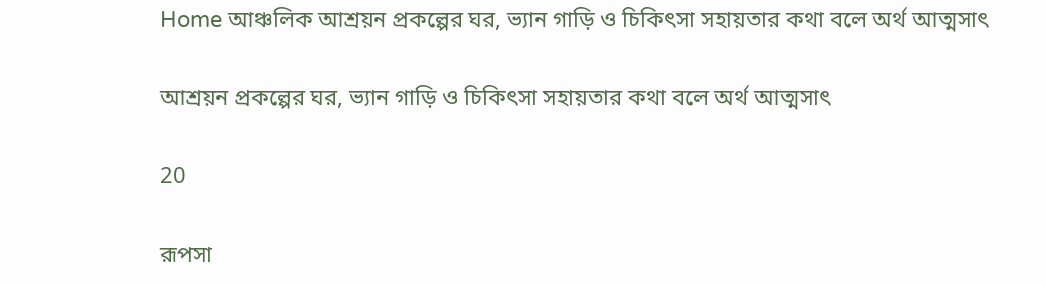Home আঞ্চলিক আশ্রয়ন প্রকল্পের ঘর, ভ্যান গাড়ি ও চিকিৎসা সহায়তার কথা বলে অর্থ আত্মসাৎ

আশ্রয়ন প্রকল্পের ঘর, ভ্যান গাড়ি ও চিকিৎসা সহায়তার কথা বলে অর্থ আত্মসাৎ

20

রূপসা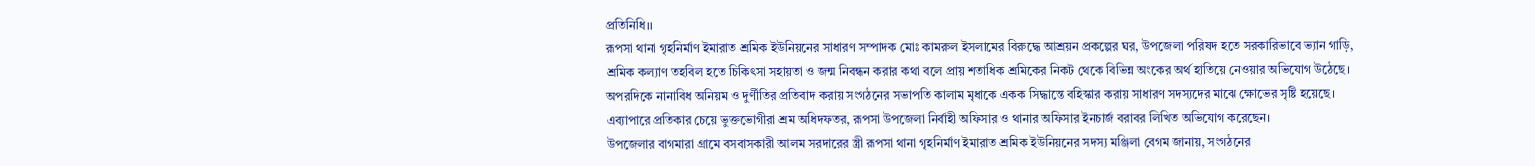প্রতিনিধি।।
রূপসা থানা গৃহনির্মাণ ইমারাত শ্রমিক ইউনিয়নের সাধারণ সম্পাদক মোঃ কামরুল ইসলামের বিরুদ্ধে আশ্রয়ন প্রকল্পের ঘর, উপজেলা পরিষদ হতে সরকারিভাবে ভ্যান গাড়ি, শ্রমিক কল্যাণ তহবিল হতে চিকিৎসা সহায়তা ও জন্ম নিবন্ধন করার কথা বলে প্রায় শতাধিক শ্রমিকের নিকট থেকে বিভিন্ন অংকের অর্থ হাতিয়ে নেওয়ার অভিযোগ উঠেছে। অপরদিকে নানাবিধ অনিয়ম ও দুর্ণীতির প্রতিবাদ করায় সংগঠনের সভাপতি কালাম মৃধাকে একক সিদ্ধান্তে বহিস্কার করায় সাধারণ সদস্যদের মাঝে ক্ষোভের সৃষ্টি হয়েছে। এব্যাপারে প্রতিকার চেয়ে ভুক্তভোগীরা শ্রম অধিদফতর, রূপসা উপজেলা নির্বাহী অফিসার ও থানার অফিসার ইনচার্জ বরাবর লিখিত অভিযোগ করেছেন।
উপজেলার বাগমারা গ্রামে বসবাসকারী আলম সরদারের স্ত্রী রূপসা থানা গৃহনির্মাণ ইমারাত শ্রমিক ইউনিয়নের সদস্য মঞ্জিলা বেগম জানায়, সংগঠনের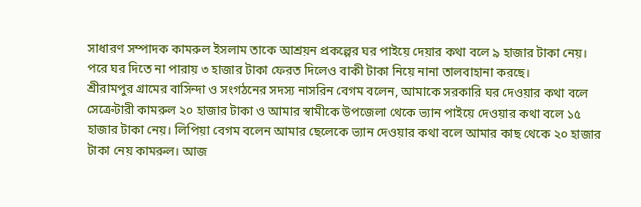সাধারণ সম্পাদক কামরুল ইসলাম তাকে আশ্রয়ন প্রকল্পের ঘর পাইয়ে দেয়ার কথা বলে ৯ হাজার টাকা নেয়। পরে ঘর দিতে না পারায় ৩ হাজার টাকা ফেরত দিলেও বাকী টাকা নিয়ে নানা তালবাহানা করছে।
শ্রীরামপুর গ্রামের বাসিন্দা ও সংগঠনের সদস্য নাসরিন বেগম বলেন, আমাকে সরকারি ঘর দেওয়ার কথা বলে সেক্রেটারী কামরুল ২০ হাজার টাকা ও আমার স্বামীকে উপজেলা থেকে ভ্যান পাইয়ে দেওয়ার কথা বলে ১৫ হাজার টাকা নেয়। লিপিয়া বেগম বলেন আমার ছেলেকে ভ্যান দেওয়ার কথা বলে আমার কাছ থেকে ২০ হাজার টাকা নেয় কামরুল। আজ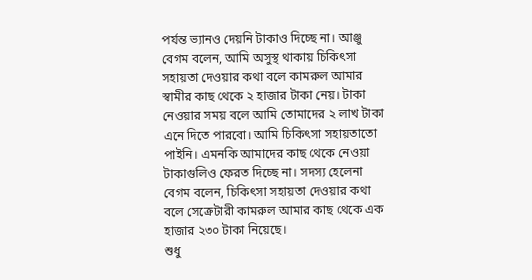পর্যন্ত ভ্যানও দেয়নি টাকাও দিচ্ছে না। আঞ্জু বেগম বলেন, আমি অসুস্থ থাকায় চিকিৎসা সহায়তা দেওয়ার কথা বলে কামরুল আমার স্বামীর কাছ থেকে ২ হাজার টাকা নেয়। টাকা নেওয়ার সময় বলে আমি তোমাদের ২ লাখ টাকা এনে দিতে পারবো। আমি চিকিৎসা সহায়তাতো পাইনি। এমনকি আমাদের কাছ থেকে নেওয়া টাকাগুলিও ফেরত দিচ্ছে না। সদস্য হেলেনা বেগম বলেন, চিকিৎসা সহায়তা দেওয়ার কথা বলে সেক্রেটারী কামরুল আমার কাছ থেকে এক হাজার ২৩০ টাকা নিয়েছে।
শুধু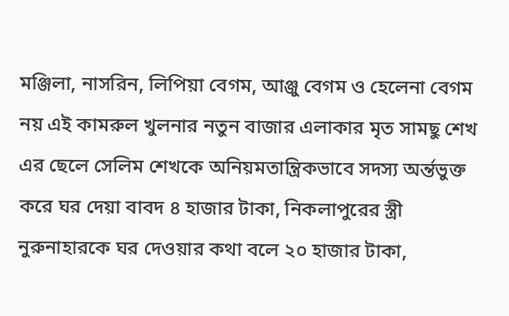মঞ্জিলা, নাসরিন, লিপিয়া বেগম, আঞ্জু বেগম ও হেলেনা বেগম নয় এই কামরুল খুলনার নতুন বাজার এলাকার মৃত সামছু শেখ এর ছেলে সেলিম শেখকে অনিয়মতান্ত্রিকভাবে সদস্য অর্ন্তভুক্ত করে ঘর দেয়া বাবদ ৪ হাজার টাকা, নিকলাপুরের স্ত্রী নুরুনাহারকে ঘর দেওয়ার কথা বলে ২০ হাজার টাকা,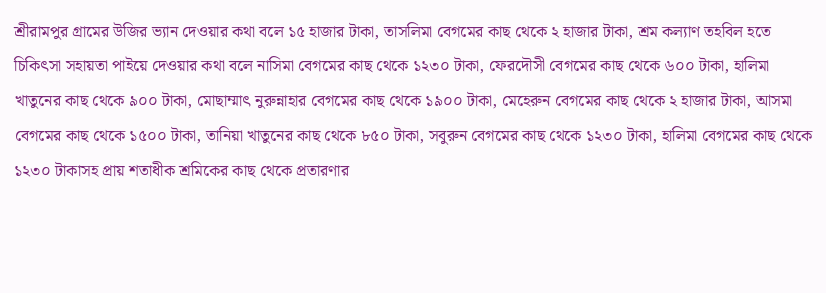শ্রীরামপুর গ্রামের উজির ভ্যান দেওয়ার কথা বলে ১৫ হাজার টাকা, তাসলিমা বেগমের কাছ থেকে ২ হাজার টাকা, শ্রম কল্যাণ তহবিল হতে চিকিৎসা সহায়তা পাইয়ে দেওয়ার কথা বলে নাসিমা বেগমের কাছ থেকে ১২৩০ টাকা, ফেরদৌসী বেগমের কাছ থেকে ৬০০ টাকা, হালিমা খাতুনের কাছ থেকে ৯০০ টাকা, মোছাম্মাৎ নুরুন্নাহার বেগমের কাছ থেকে ১৯০০ টাকা, মেহেরুন বেগমের কাছ থেকে ২ হাজার টাকা, আসমা বেগমের কাছ থেকে ১৫০০ টাকা, তানিয়া খাতুনের কাছ থেকে ৮৫০ টাকা, সবুরুন বেগমের কাছ থেকে ১২৩০ টাকা, হালিমা বেগমের কাছ থেকে ১২৩০ টাকাসহ প্রায় শতাধীক শ্রমিকের কাছ থেকে প্রতারণার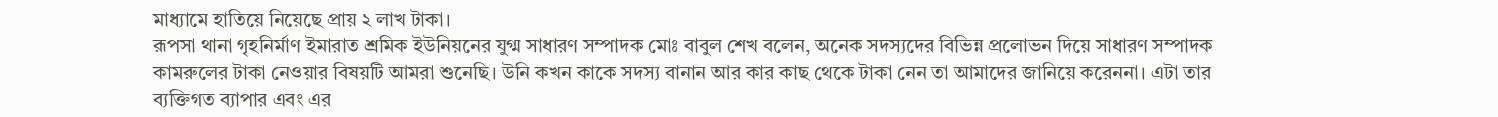মাধ্যামে হাতিয়ে নিয়েছে প্রায় ২ লাখ টাকা।
রূপসা থানা গৃহনির্মাণ ইমারাত শ্রমিক ইউনিয়নের যুগ্ম সাধারণ সম্পাদক মোঃ বাবুল শেখ বলেন, অনেক সদস্যদের বিভিন্ন প্রলোভন দিয়ে সাধারণ সম্পাদক কামরুলের টাকা নেওয়ার বিষয়টি আমরা শুনেছি। উনি কখন কাকে সদস্য বানান আর কার কাছ থেকে টাকা নেন তা আমাদের জানিয়ে করেননা। এটা তার ব্যক্তিগত ব্যাপার এবং এর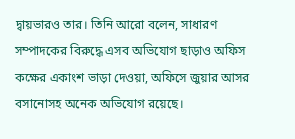দ্বায়ভারও তার। তিনি আরো বলেন, সাধারণ সম্পাদকের বিরুদ্ধে এসব অভিযোগ ছাড়াও অফিস কক্ষের একাংশ ভাড়া দেওয়া, অফিসে জুয়ার আসর বসানোসহ অনেক অভিযোগ রয়েছে।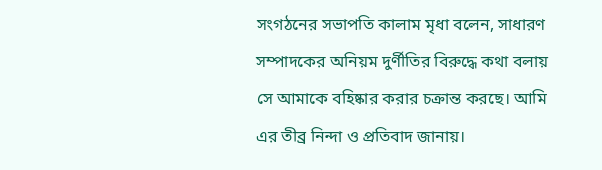সংগঠনের সভাপতি কালাম মৃধা বলেন, সাধারণ সম্পাদকের অনিয়ম দুর্ণীতির বিরুদ্ধে কথা বলায় সে আমাকে বহিষ্কার করার চক্রান্ত করছে। আমি এর তীব্র নিন্দা ও প্রতিবাদ জানায়।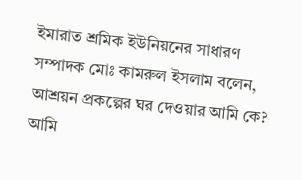ইমারাত শ্রমিক ইউনিয়নের সাধারণ সম্পাদক মোঃ কামরুল ইসলাম বলেন, আশ্রয়ন প্রকল্পের ঘর দেওয়ার আমি কে? আমি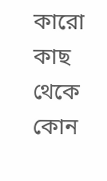কারো কাছ থেকে কোন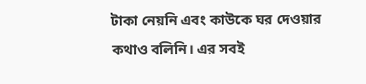টাকা নেয়নি এবং কাউকে ঘর দেওয়ার কথাও বলিনি। এর সবই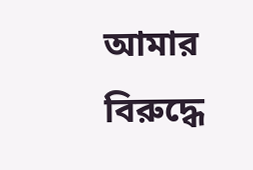আমার বিরুদ্ধে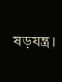ষড়যন্ত্র।